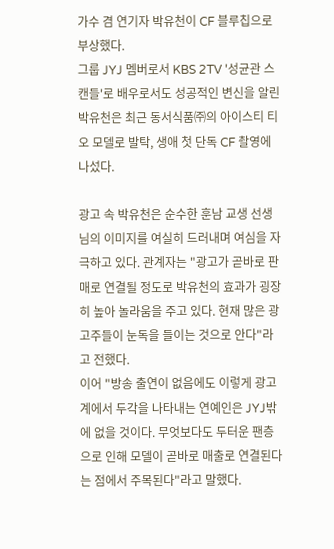가수 겸 연기자 박유천이 CF 블루칩으로 부상했다.
그룹 JYJ 멤버로서 KBS 2TV '성균관 스캔들'로 배우로서도 성공적인 변신을 알린 박유천은 최근 동서식품㈜의 아이스티 티오 모델로 발탁, 생애 첫 단독 CF 촬영에 나섰다.

광고 속 박유천은 순수한 훈남 교생 선생님의 이미지를 여실히 드러내며 여심을 자극하고 있다. 관계자는 "광고가 곧바로 판매로 연결될 정도로 박유천의 효과가 굉장히 높아 놀라움을 주고 있다. 현재 많은 광고주들이 눈독을 들이는 것으로 안다"라고 전했다.
이어 "방송 출연이 없음에도 이렇게 광고계에서 두각을 나타내는 연예인은 JYJ밖에 없을 것이다. 무엇보다도 두터운 팬층으로 인해 모델이 곧바로 매출로 연결된다는 점에서 주목된다"라고 말했다.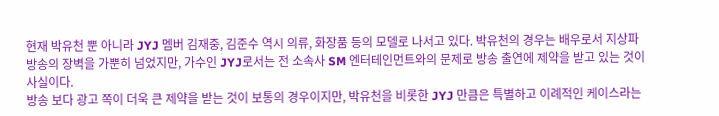현재 박유천 뿐 아니라 JYJ 멤버 김재중, 김준수 역시 의류, 화장품 등의 모델로 나서고 있다. 박유천의 경우는 배우로서 지상파 방송의 장벽을 가뿐히 넘었지만, 가수인 JYJ로서는 전 소속사 SM 엔터테인먼트와의 문제로 방송 출연에 제약을 받고 있는 것이 사실이다.
방송 보다 광고 쪽이 더욱 큰 제약을 받는 것이 보통의 경우이지만, 박유천을 비롯한 JYJ 만큼은 특별하고 이례적인 케이스라는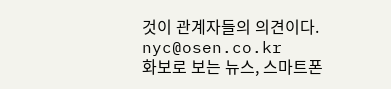것이 관계자들의 의견이다.
nyc@osen.co.kr
화보로 보는 뉴스, 스마트폰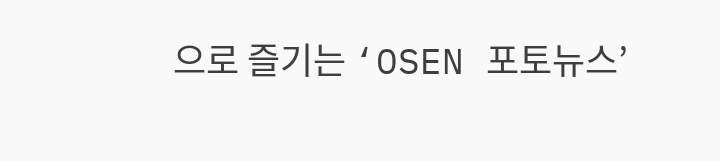으로 즐기는 ‘OSEN 포토뉴스’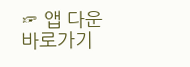☞ 앱 다운 바로가기